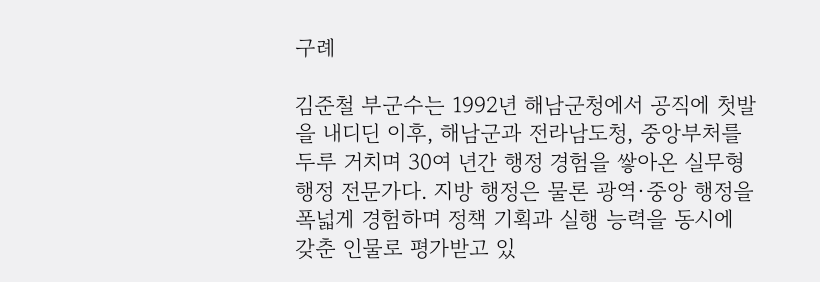구례

김준철 부군수는 1992년 해남군청에서 공직에 첫발을 내디딘 이후, 해남군과 전라남도청, 중앙부처를 두루 거치며 30여 년간 행정 경험을 쌓아온 실무형 행정 전문가다. 지방 행정은 물론 광역·중앙 행정을 폭넓게 경험하며 정책 기획과 실행 능력을 동시에 갖춘 인물로 평가받고 있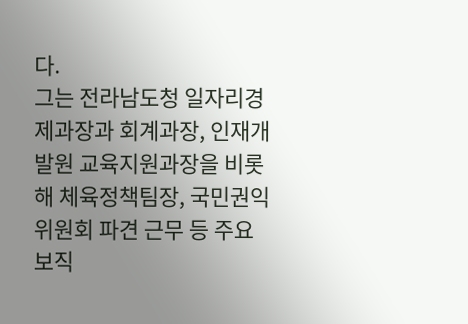다.
그는 전라남도청 일자리경제과장과 회계과장, 인재개발원 교육지원과장을 비롯해 체육정책팀장, 국민권익위원회 파견 근무 등 주요 보직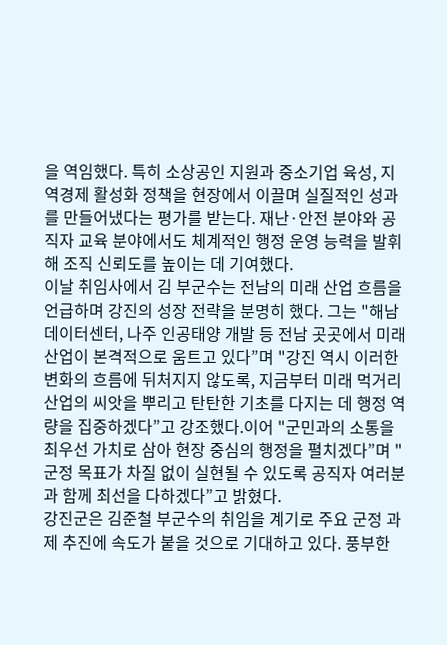을 역임했다. 특히 소상공인 지원과 중소기업 육성, 지역경제 활성화 정책을 현장에서 이끌며 실질적인 성과를 만들어냈다는 평가를 받는다. 재난·안전 분야와 공직자 교육 분야에서도 체계적인 행정 운영 능력을 발휘해 조직 신뢰도를 높이는 데 기여했다.
이날 취임사에서 김 부군수는 전남의 미래 산업 흐름을 언급하며 강진의 성장 전략을 분명히 했다. 그는 "해남 데이터센터, 나주 인공태양 개발 등 전남 곳곳에서 미래 산업이 본격적으로 움트고 있다”며 "강진 역시 이러한 변화의 흐름에 뒤처지지 않도록, 지금부터 미래 먹거리 산업의 씨앗을 뿌리고 탄탄한 기초를 다지는 데 행정 역량을 집중하겠다”고 강조했다.이어 "군민과의 소통을 최우선 가치로 삼아 현장 중심의 행정을 펼치겠다”며 "군정 목표가 차질 없이 실현될 수 있도록 공직자 여러분과 함께 최선을 다하겠다”고 밝혔다.
강진군은 김준철 부군수의 취임을 계기로 주요 군정 과제 추진에 속도가 붙을 것으로 기대하고 있다. 풍부한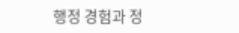행정 경험과 정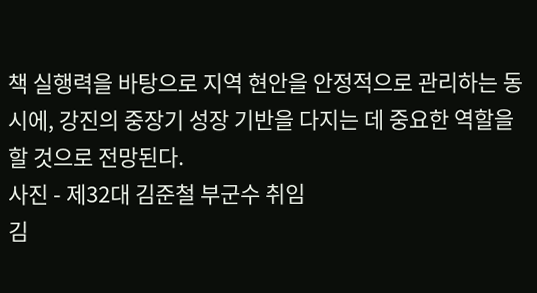책 실행력을 바탕으로 지역 현안을 안정적으로 관리하는 동시에, 강진의 중장기 성장 기반을 다지는 데 중요한 역할을 할 것으로 전망된다.
사진 - 제32대 김준철 부군수 취임
김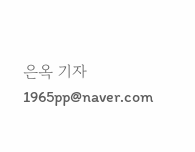은옥 기자 1965pp@naver.com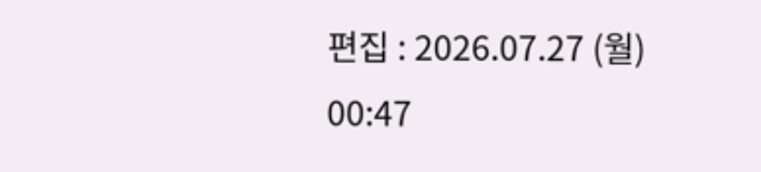편집 : 2026.07.27 (월) 00:47